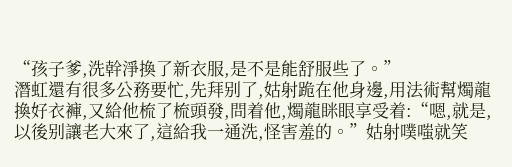“孩子爹,洗幹淨換了新衣服,是不是能舒服些了。”
潛虹還有很多公務要忙,先拜别了,姑射跪在他身邊,用法術幫燭龍換好衣褲,又給他梳了梳頭發,問着他,燭龍眯眼享受着:“嗯,就是,以後别讓老大來了,這給我一通洗,怪害羞的。”姑射噗嗤就笑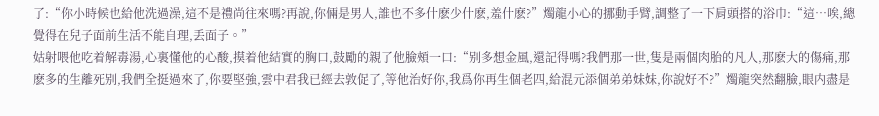了:“你小時候也給他洗過澡,這不是禮尚往來嗎?再說,你倆是男人,誰也不多什麽少什麽,羞什麽?”燭龍小心的挪動手臂,調整了一下肩頭搭的浴巾:“這…唉,總覺得在兒子面前生活不能自理,丢面子。”
姑射喂他吃着解毒湯,心裏懂他的心酸,摸着他結實的胸口,鼓勵的親了他臉頰一口:“别多想金風,還記得嗎?我們那一世,隻是兩個肉胎的凡人,那麽大的傷痛,那麽多的生離死别,我們全挺過來了,你要堅強,雲中君我已經去敦促了,等他治好你,我爲你再生個老四,給混元添個弟弟妹妹,你說好不?”燭龍突然翻臉,眼内盡是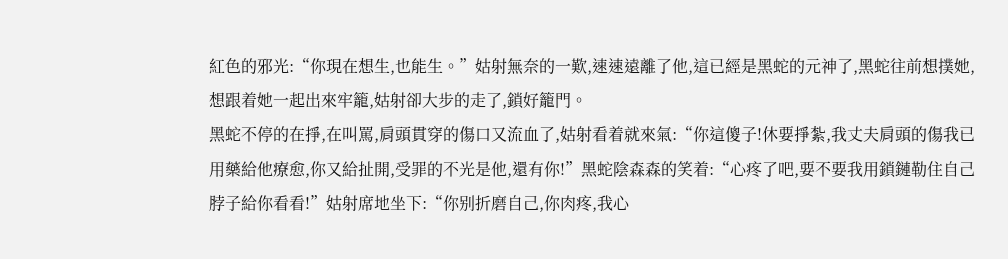紅色的邪光:“你現在想生,也能生。”姑射無奈的一歎,速速遠離了他,這已經是黑蛇的元神了,黑蛇往前想撲她,想跟着她一起出來牢籠,姑射卻大步的走了,鎖好籠門。
黑蛇不停的在掙,在叫罵,肩頭貫穿的傷口又流血了,姑射看着就來氣:“你這傻子!休要掙紮,我丈夫肩頭的傷我已用藥給他療愈,你又給扯開,受罪的不光是他,還有你!”黑蛇陰森森的笑着:“心疼了吧,要不要我用鎖鏈勒住自己脖子給你看看!”姑射席地坐下:“你别折磨自己,你肉疼,我心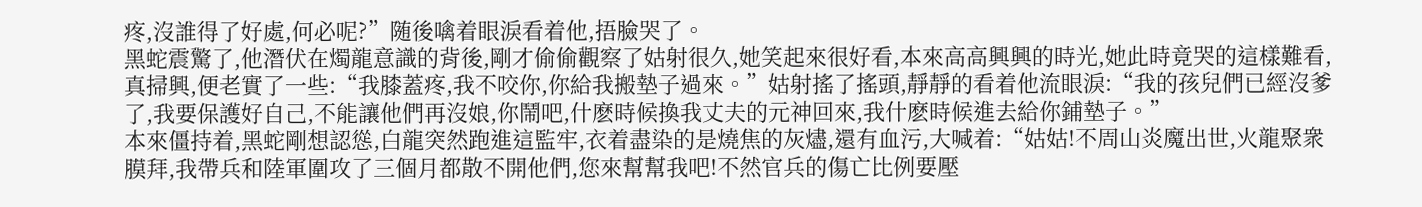疼,沒誰得了好處,何必呢?”随後噙着眼淚看着他,捂臉哭了。
黑蛇震驚了,他潛伏在燭龍意識的背後,剛才偷偷觀察了姑射很久,她笑起來很好看,本來高高興興的時光,她此時竟哭的這樣難看,真掃興,便老實了一些:“我膝蓋疼,我不咬你,你給我搬墊子過來。”姑射搖了搖頭,靜靜的看着他流眼淚:“我的孩兒們已經沒爹了,我要保護好自己,不能讓他們再沒娘,你鬧吧,什麽時候換我丈夫的元神回來,我什麽時候進去給你鋪墊子。”
本來僵持着,黑蛇剛想認慫,白龍突然跑進這監牢,衣着盡染的是燒焦的灰燼,還有血污,大喊着:“姑姑!不周山炎魔出世,火龍聚衆膜拜,我帶兵和陸軍圍攻了三個月都散不開他們,您來幫幫我吧!不然官兵的傷亡比例要壓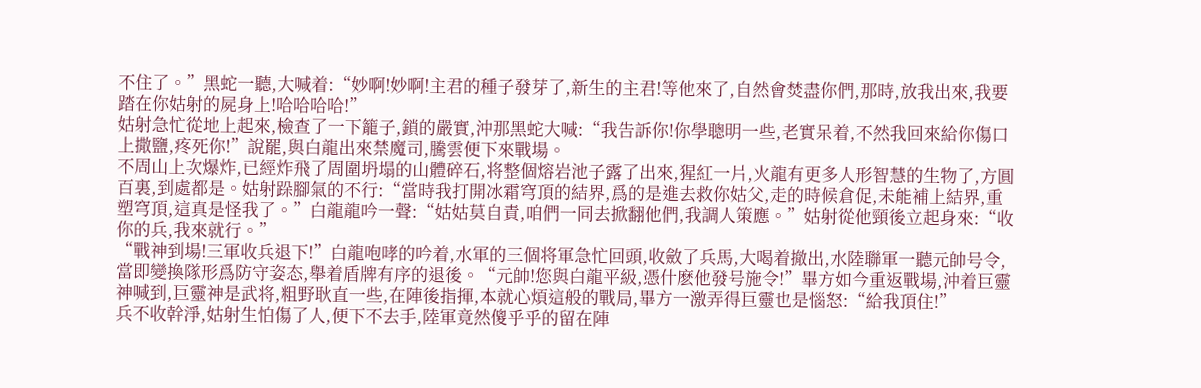不住了。”黑蛇一聽,大喊着:“妙啊!妙啊!主君的種子發芽了,新生的主君!等他來了,自然會焚盡你們,那時,放我出來,我要踏在你姑射的屍身上!哈哈哈哈!”
姑射急忙從地上起來,檢查了一下籠子,鎖的嚴實,沖那黑蛇大喊:“我告訴你!你學聰明一些,老實呆着,不然我回來給你傷口上撒鹽,疼死你!”說罷,與白龍出來禁魔司,騰雲便下來戰場。
不周山上次爆炸,已經炸飛了周圍坍塌的山體碎石,将整個熔岩池子露了出來,猩紅一片,火龍有更多人形智慧的生物了,方圓百裏,到處都是。姑射跺腳氣的不行:“當時我打開冰霜穹頂的結界,爲的是進去救你姑父,走的時候倉促,未能補上結界,重塑穹頂,這真是怪我了。”白龍龍吟一聲:“姑姑莫自責,咱們一同去掀翻他們,我調人策應。”姑射從他頸後立起身來:“收你的兵,我來就行。”
“戰神到場!三軍收兵退下!”白龍咆哮的吟着,水軍的三個将軍急忙回頭,收斂了兵馬,大喝着撤出,水陸聯軍一聽元帥号令,當即變換隊形爲防守姿态,舉着盾牌有序的退後。“元帥!您與白龍平級,憑什麽他發号施令!”畢方如今重返戰場,沖着巨靈神喊到,巨靈神是武将,粗野耿直一些,在陣後指揮,本就心煩這般的戰局,畢方一激弄得巨靈也是惱怒:“給我頂住!”
兵不收幹淨,姑射生怕傷了人,便下不去手,陸軍竟然傻乎乎的留在陣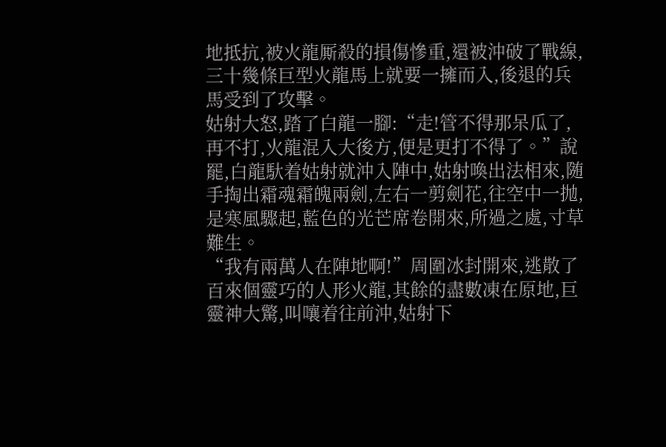地抵抗,被火龍厮殺的損傷慘重,還被沖破了戰線,三十幾條巨型火龍馬上就要一擁而入,後退的兵馬受到了攻擊。
姑射大怒,踏了白龍一腳:“走!管不得那呆瓜了,再不打,火龍混入大後方,便是更打不得了。”說罷,白龍馱着姑射就沖入陣中,姑射喚出法相來,随手掏出霜魂霜魄兩劍,左右一剪劍花,往空中一抛,是寒風驟起,藍色的光芒席卷開來,所過之處,寸草難生。
“我有兩萬人在陣地啊!”周圍冰封開來,逃散了百來個靈巧的人形火龍,其餘的盡數凍在原地,巨靈神大驚,叫嚷着往前沖,姑射下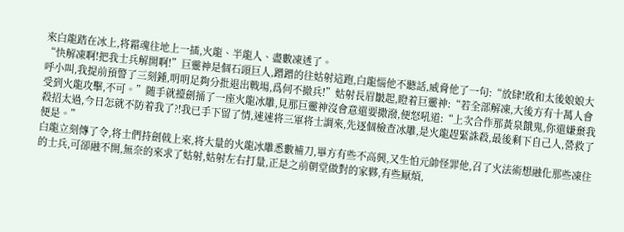來白龍踏在冰上,将霜魂往地上一插,火龍、半龍人、盡數凍透了。
“快解凍啊!把我士兵解開啊!”巨靈神是個石頭巨人,蹭蹭的往姑射這跑,白龍惱他不聽話,威脅他了一句:“放肆!敢和太後娘娘大呼小叫,我提前預警了三刻鍾,明明足夠分批退出戰場,爲何不撤兵!”姑射長眉皺起,瞪着巨靈神:“若全部解凍,大後方有十萬人會受到火龍攻擊,不可。”随手就擡劍捅了一座火龍冰雕,見那巨靈神沒會意還要撒潑,便怒吼道:“上次合作那黃泉餓鬼,你還嫌棄我殺招太過,今日怎就不防着我了?!我已手下留了情,速速将三軍将士調來,先逐個檢查冰雕,是火龍趕緊誅殺,最後剩下自己人,營救了便是。”
白龍立刻傳了令,将士們持劍戟上來,将大量的火龍冰雕悉數補刀,畢方有些不高興,又生怕元帥怪罪他,召了火法術想融化那些凍住的士兵,可卻融不開,無奈的來求了姑射,姑射左右打量,正是之前朝堂做對的家夥,有些厭煩,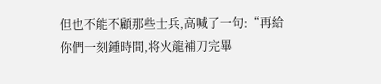但也不能不顧那些士兵,高喊了一句:“再給你們一刻鍾時間,将火龍補刀完畢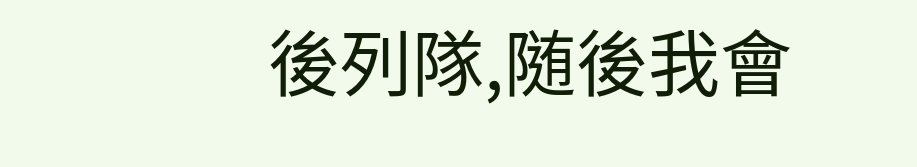後列隊,随後我會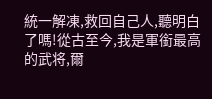統一解凍,救回自己人,聽明白了嗎!從古至今,我是軍銜最高的武将,爾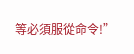等必須服從命令!”